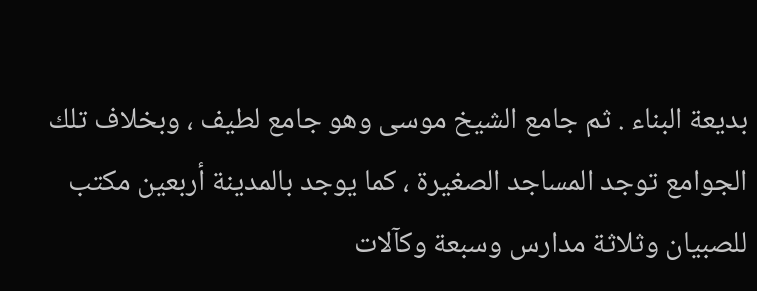بديعة البناء . ثم جامع الشيخ موسى وهو جامع لطيف ، وبخلاف تلك الجوامع توجد المساجد الصغيرة ، كما يوجد بالمدينة أربعين مكتب للصبيان وثلاثة مدارس وسبعة وكآلات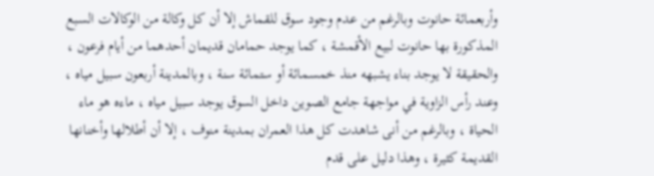وأربعمائة حانوت وبالرغم من عدم وجود سوق للقماش إلا أن كل وكالة من الوكالات السبع المذكورة بها حانوت لبيع الأقمشة ، كما يوجد حمامان قديمان أحدهما من أيام فرعون ، والحقيقة لا يوجد بناء يشبهه منذ خمسمائة أو ستمائة سنة ، وبالمدينة أربعون سبيل مياه ، وعند رأس الزاوية في مواجهة جامع الصوين داخل السوق يوجد سبيل مياه ، ماءه هو ماء الحياة ، وبالرغم من أنى شاهدت كل هذا العمران بمدينة منوف ، إلا أن أطلالها وأخنانها القديمة كثيرة ، وهذا دليل على قدم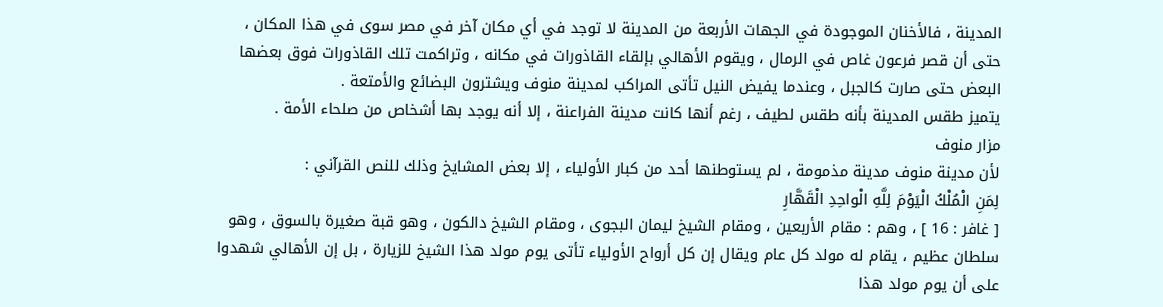المدينة ، فالأخنان الموجودة في الجهات الأربعة من المدينة لا توجد في أي مكان آخر في مصر سوى في هذا المكان ، حتى أن قصر فرعون غاص في الرمال ، ويقوم الأهالي بإلقاء القاذورات في مكانه ، وتراكمت تلك القاذورات فوق بعضها البعض حتى صارت كالجبل ، وعندما يفيض النيل تأتى المراكب لمدينة منوف ويشترون البضائع والأمتعة .
يتميز طقس المدينة بأنه طقس لطيف ، رغم أنها كانت مدينة الفراعنة ، إلا أنه يوجد بها أشخاص من صلحاء الأمة .
مزار منوف
لأن مدينة منوف مدينة مذمومة ، لم يستوطنها أحد من كبار الأولياء ، إلا بعض المشايخ وذلك للنص القرآني :
لِمَنِ الْمُلْكُ الْيَوْمَ لِلَّهِ الْواحِدِ الْقَهَّارِ
[ غافر : 16 ] ، وهم : مقام الأربعين ، ومقام الشيخ ليمان البجوى ، ومقام الشيخ دالكون ، وهو قبة صغيرة بالسوق ، وهو سلطان عظيم ، يقام له مولد كل عام ويقال إن كل أرواح الأولياء تأتى يوم مولد هذا الشيخ للزيارة ، بل إن الأهالي شهدوا على أن يوم مولد هذا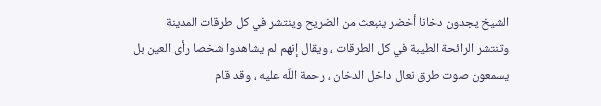الشيخ يجدون دخانا أخضر ينبعث من الضريح وينتشر في كل طرقات المدينة وتنتشر الرائحة الطيبة في كل الطرقات ، ويقال إنهم لم يشاهدوا شخصا رأى العين بل يسمعون صوت طرق نعال داخل الدخان ، رحمة اللّه عليه ، وقد قام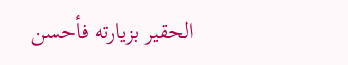الحقير بزيارته فأحسن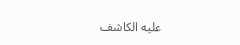عليه الكاشف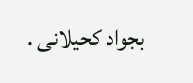بجواد كحيلانى .